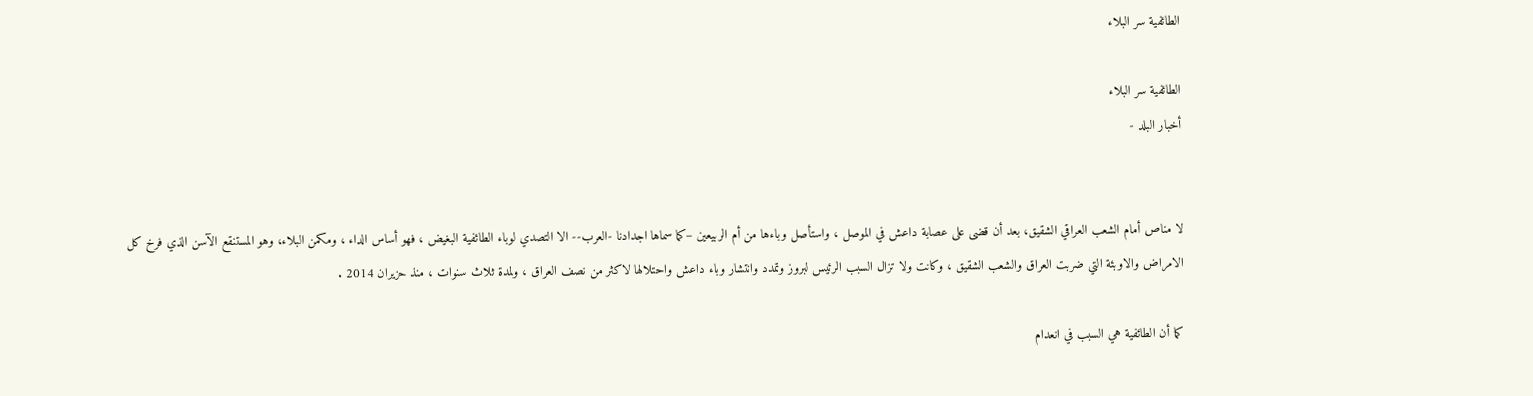الطائفية سر البلاء

الطائفية سر البلاء
أخبار البلد -


لا مناص أمام الشعب العراقي الشقيق، بعد أن قضى على عصابة داعش في الموصل ، واستأصل وباءها من أم الربيعين –كما سماها اجدادنا -العرب-- الا التصدي لوباء الطائفية البغيض ، فهو أساس الداء ، ومكمن البلاء، وهو المستنقع الآسن الذي فرخ كل الامراض والاوبئة التي ضربت العراق والشعب الشقيق ، وكانت ولا تزال السبب الرئيس لبروز وتمدد وانتشار وباء داعش واحتلالها لاكثر من نصف العراق ، ولمدة ثلاث سنوات ، منذ حزيران 2014 .

كما أن الطائفية هي السبب في انعدام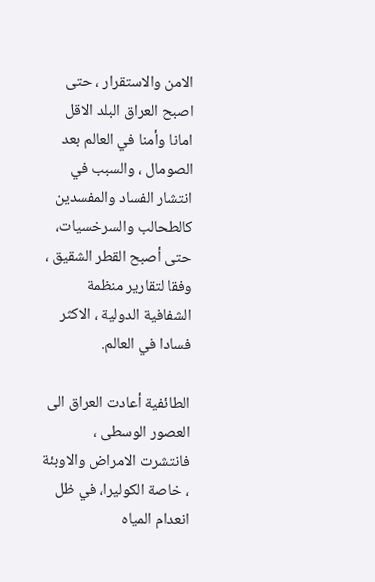الامن والاستقرار ، حتى اصبح العراق البلد الاقل امانا وأمنا في العالم بعد الصومال ، والسبب في انتشار الفساد والمفسدين كالطحالب والسرخسيات، حتى أصبح القطر الشقيق ، وفقا لتقارير منظمة الشفافية الدولية ، الاكثر فسادا في العالم.

الطائفية أعادت العراق الى العصور الوسطى ، فانتشرت الامراض والاوبئة ، خاصة الكوليرا، في ظل انعدام المياه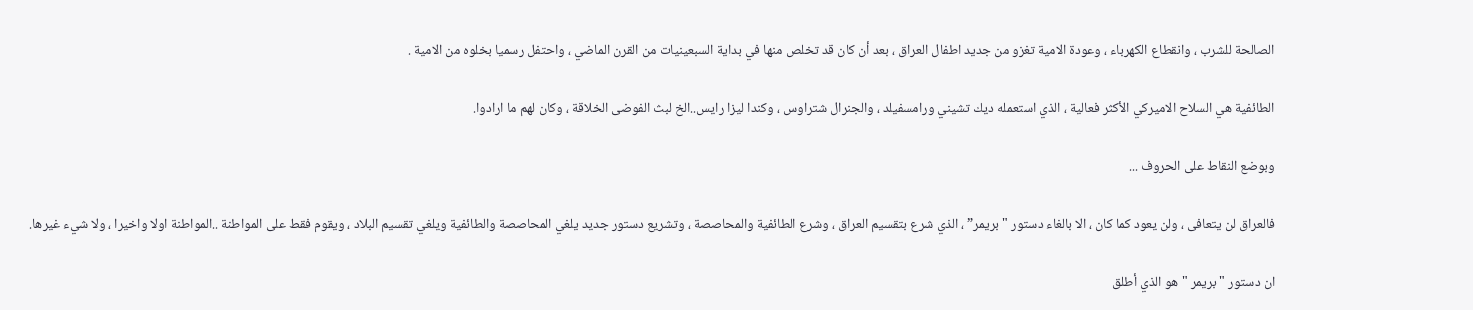الصالحة للشرب ، وانقطاع الكهرباء ، وعودة الامية تغزو من جديد اطفال العراق ، بعد أن كان قد تخلص منها في بداية السبعينيات من القرن الماضي ، واحتفل رسميا بخلوه من الامية .

الطائفية هي السلاح الاميركي الأكثر فعالية ، الذي استعمله ديك تشيني ورامسفيلد ، والجنرال شتراوس ، وكندا ليزا رايس..الخ لبث الفوضى الخلاقة ، وكان لهم ما ارادوا.

وبوضع النقاط على الحروف ...

فالعراق لن يتعافى ، ولن يعود كما كان ، الا بالغاء دستور "بريمر” ، الذي شرع بتقسيم العراق ، وشرع الطائفية والمحاصصة ، وتشريع دستور جديد يلغي المحاصصة والطائفية ويلغي تقسيم البلاد ، ويقوم فقط على المواطنة ..المواطنة اولا واخيرا ، ولا شيء غيرها.

ان دستور "بريمر " هو الذي أطلق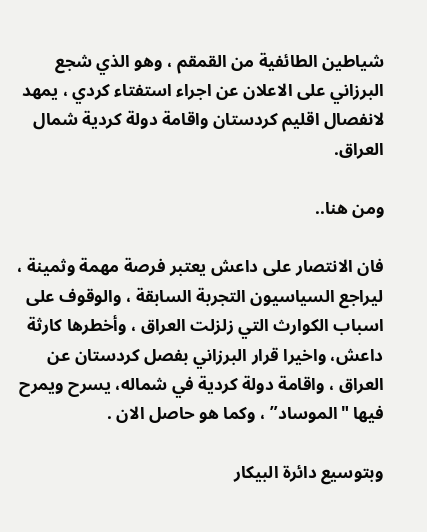شياطين الطائفية من القمقم ، وهو الذي شجع البرزاني على الاعلان عن اجراء استفتاء كردي ، يمهد لانفصال اقليم كردستان واقامة دولة كردية شمال العراق.

ومن هنا..

فان الانتصار على داعش يعتبر فرصة مهمة وثمينة ، ليراجع السياسيون التجربة السابقة ، والوقوف على اسباب الكوارث التي زلزلت العراق ، وأخطرها كارثة داعش، واخيرا قرار البرزاني بفصل كردستان عن العراق ، واقامة دولة كردية في شماله، يسرح ويمرح فيها "الموساد” ، وكما هو حاصل الان .

وبتوسيع دائرة البيكار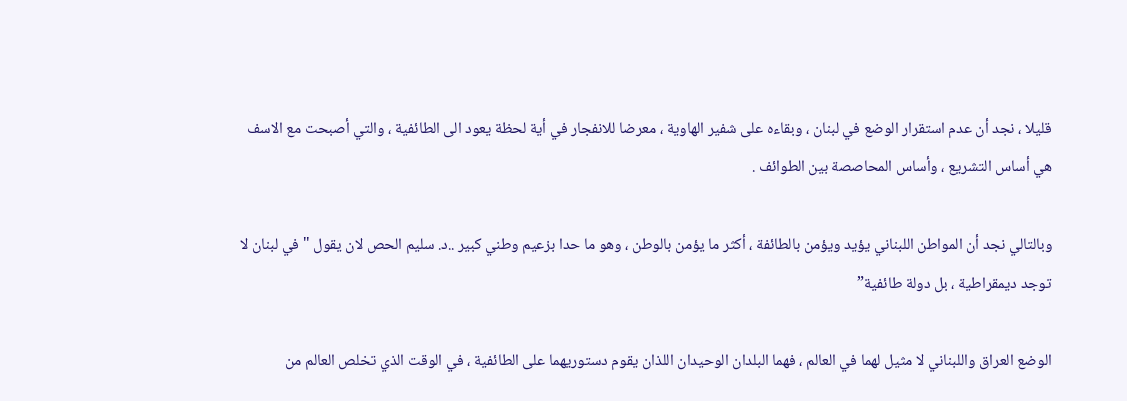قليلا ، نجد أن عدم استقرار الوضع في لبنان ، وبقاءه على شفير الهاوية ، معرضا للانفجار في أية لحظة يعود الى الطائفية ، والتي أصبحت مع الاسف هي أساس التشريع ، وأساس المحاصصة بين الطوائف .

وبالتالي نجد أن المواطن اللبناني يؤيد ويؤمن بالطائفة ، أكثر ما يؤمن بالوطن ، وهو ما حدا بزعيم وطني كبير ..د. سليم الحص لان يقول " في لبنان لا توجد ديمقراطية ، بل دولة طائفية”

الوضع العراق واللبناني لا مثيل لهما في العالم ، فهما البلدان الوحيدان اللذان يقوم دستوريهما على الطائفية ، في الوقت الذي تخلص العالم من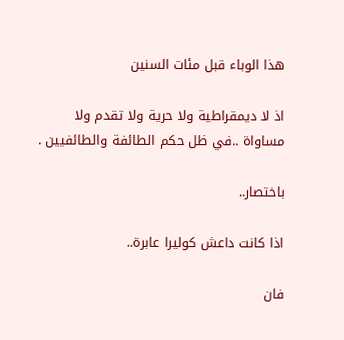هذا الوباء قبل مئات السنين

اذ لا ديمقراطية ولا حرية ولا تقدم ولا مساواة ..في ظل حكم الطائفة والطائفيين .

باختصار..

اذا كانت داعش كوليرا عابرة..

فان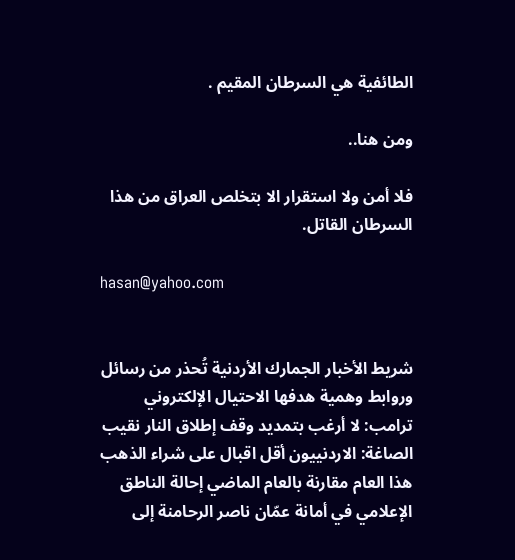الطائفية هي السرطان المقيم .

ومن هنا..

فلا أمن ولا استقرار الا بتخلص العراق من هذا السرطان القاتل.

hasan@yahoo.com


شريط الأخبار الجمارك الأردنية تُحذر من رسائل وروابط وهمية هدفها الاحتيال الإلكتروني ترامب: لا أرغب بتمديد وقف إطلاق النار نقيب الصاغة: الاردنييون أقل اقبال على شراء الذهب هذا العام مقارنة بالعام الماضي إحالة الناطق الإعلامي في أمانة عمّان ناصر الرحامنة إلى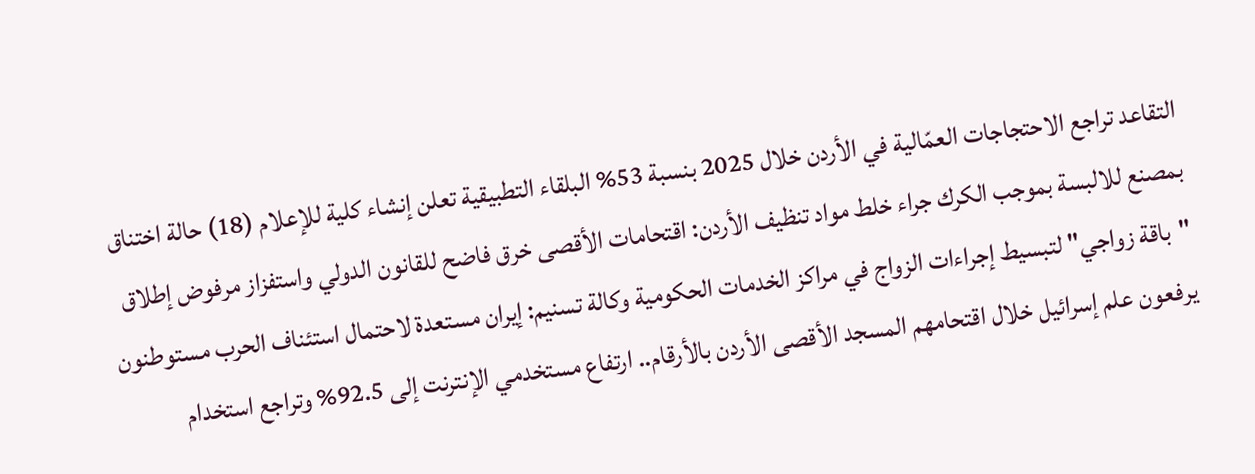التقاعد تراجع الاحتجاجات العمّالية في الأردن خلال 2025 بنسبة 53% البلقاء التطبيقية تعلن إنشاء كلية للإعلام (18) حالة اختناق بمصنع للالبسة بموجب الكرك جراء خلط مواد تنظيف الأردن: اقتحامات الأقصى خرق فاضح للقانون الدولي واستفزاز مرفوض إطلاق "باقة زواجي" لتبسيط إجراءات الزواج في مراكز الخدمات الحكومية وكالة تسنيم: إيران مستعدة لاحتمال استئناف الحرب مستوطنون يرفعون علم إسرائيل خلال اقتحامهم المسجد الأقصى الأردن بالأرقام.. ارتفاع مستخدمي الإنترنت إلى 92.5% وتراجع استخدام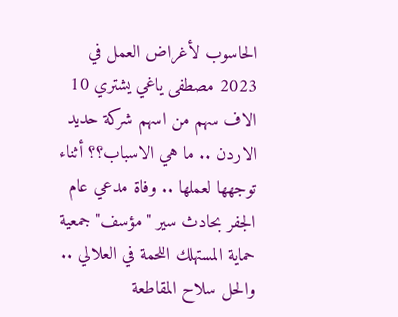الحاسوب لأغراض العمل في 2023 مصطفى ياغي يشتري 10 الاف سهم من اسهم شركة حديد الاردن .. ما هي الاسباب؟؟ أثناء توجهها لعملها .. وفاة مدعي عام الجفر بحادث سير "مؤسف" جمعية حماية المستهلك اللحمة في العلالي .. والحل سلاح المقاطعة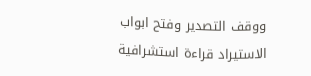ووقف التصدير وفتح ابواب الاستيراد قراءة استشرافية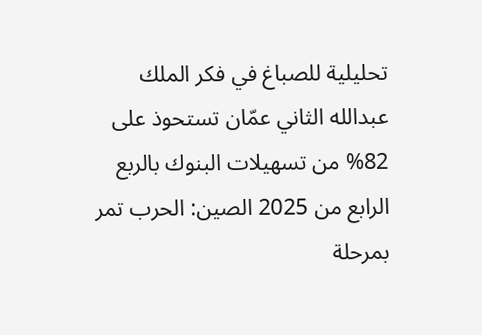تحليلية للصباغ في فكر الملك عبدالله الثاني عمّان تستحوذ على 82% من تسهيلات البنوك بالربع الرابع من 2025 الصين: الحرب تمر بمرحلة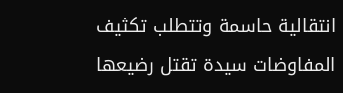انتقالية حاسمة وتتطلب تكثيف المفاوضات سيدة تقتل رضيعها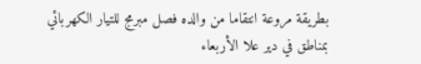بطريقة مروعة انتقاما من والده فصل مبرمج للتيار الكهربائي بمناطق في دير علا الأربعاء